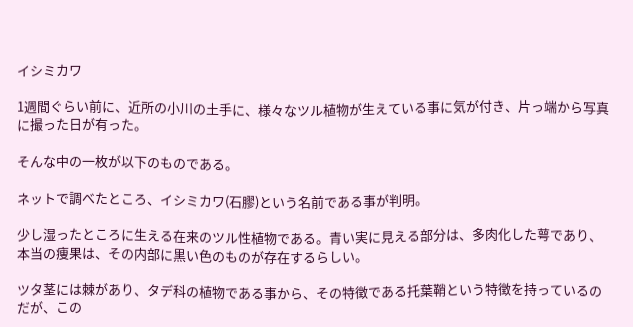イシミカワ

1週間ぐらい前に、近所の小川の土手に、様々なツル植物が生えている事に気が付き、片っ端から写真に撮った日が有った。

そんな中の一枚が以下のものである。

ネットで調べたところ、イシミカワ(石膠)という名前である事が判明。

少し湿ったところに生える在来のツル性植物である。青い実に見える部分は、多肉化した萼であり、本当の痩果は、その内部に黒い色のものが存在するらしい。

ツタ茎には棘があり、タデ科の植物である事から、その特徴である托葉鞘という特徴を持っているのだが、この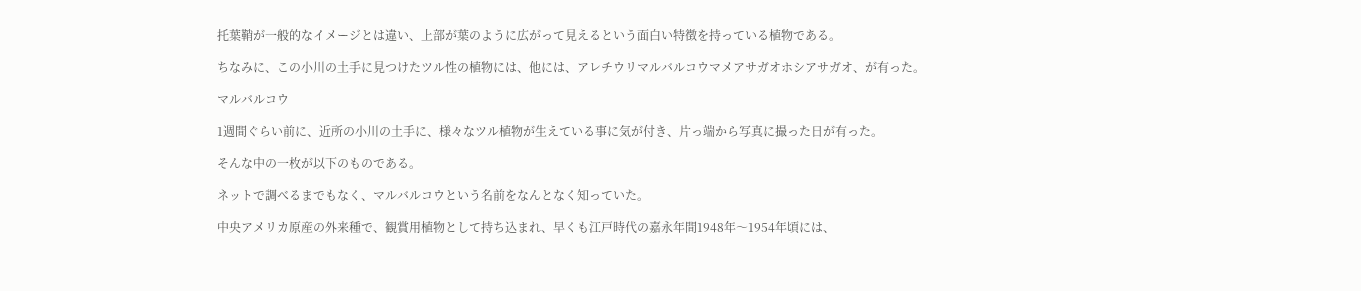托葉鞘が一般的なイメージとは違い、上部が葉のように広がって見えるという面白い特徴を持っている植物である。

ちなみに、この小川の土手に見つけたツル性の植物には、他には、アレチウリマルバルコウマメアサガオホシアサガオ、が有った。

マルバルコウ

1週間ぐらい前に、近所の小川の土手に、様々なツル植物が生えている事に気が付き、片っ端から写真に撮った日が有った。

そんな中の一枚が以下のものである。

ネットで調べるまでもなく、マルバルコウという名前をなんとなく知っていた。

中央アメリカ原産の外来種で、観賞用植物として持ち込まれ、早くも江戸時代の嘉永年間1948年〜1954年頃には、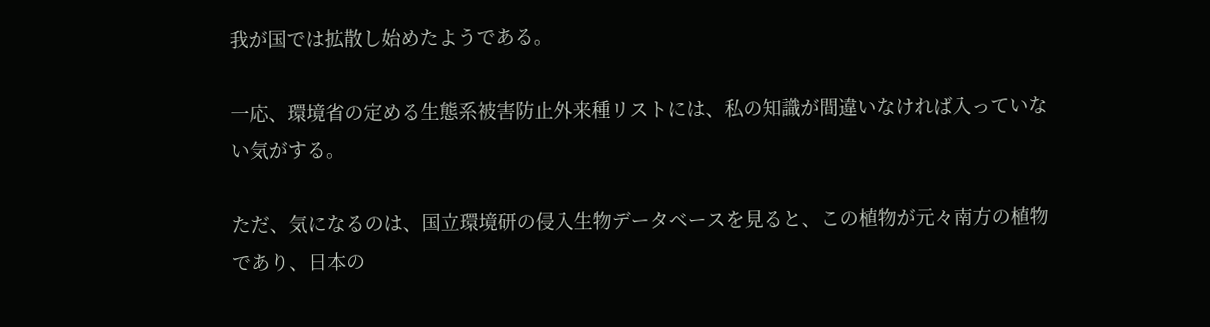我が国では拡散し始めたようである。

一応、環境省の定める生態系被害防止外来種リストには、私の知識が間違いなければ入っていない気がする。

ただ、気になるのは、国立環境研の侵入生物データベースを見ると、この植物が元々南方の植物であり、日本の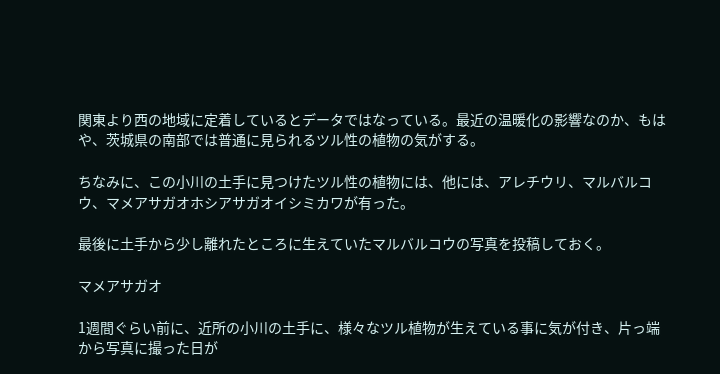関東より西の地域に定着しているとデータではなっている。最近の温暖化の影響なのか、もはや、茨城県の南部では普通に見られるツル性の植物の気がする。

ちなみに、この小川の土手に見つけたツル性の植物には、他には、アレチウリ、マルバルコウ、マメアサガオホシアサガオイシミカワが有った。

最後に土手から少し離れたところに生えていたマルバルコウの写真を投稿しておく。

マメアサガオ

1週間ぐらい前に、近所の小川の土手に、様々なツル植物が生えている事に気が付き、片っ端から写真に撮った日が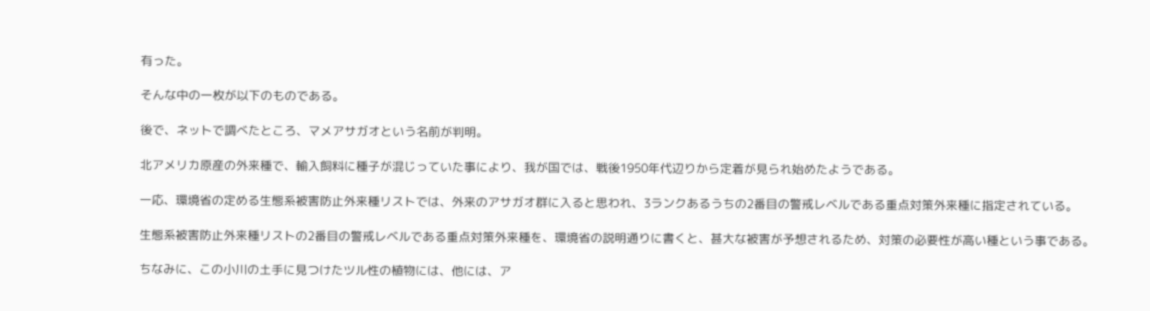有った。

そんな中の一枚が以下のものである。

後で、ネットで調べたところ、マメアサガオという名前が判明。

北アメリカ原産の外来種で、輸入飼料に種子が混じっていた事により、我が国では、戦後1950年代辺りから定着が見られ始めたようである。

一応、環境省の定める生態系被害防止外来種リストでは、外来のアサガオ群に入ると思われ、3ランクあるうちの2番目の警戒レベルである重点対策外来種に指定されている。

生態系被害防止外来種リストの2番目の警戒レベルである重点対策外来種を、環境省の説明通りに書くと、甚大な被害が予想されるため、対策の必要性が高い種という事である。

ちなみに、この小川の土手に見つけたツル性の植物には、他には、ア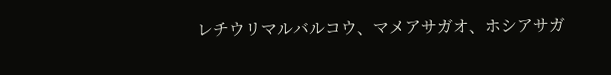レチウリマルバルコウ、マメアサガオ、ホシアサガ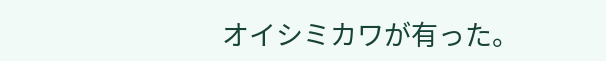オイシミカワが有った。